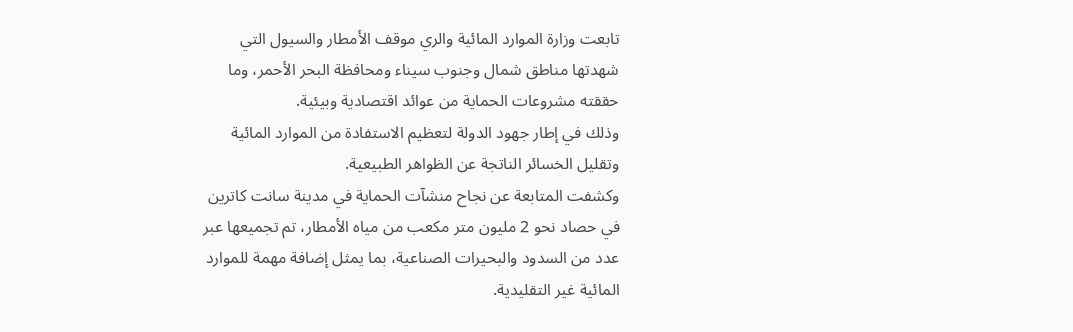تابعت وزارة الموارد المائية والري موقف الأمطار والسيول التي شهدتها مناطق شمال وجنوب سيناء ومحافظة البحر الأحمر، وما حققته مشروعات الحماية من عوائد اقتصادية وبيئية.
وذلك في إطار جهود الدولة لتعظيم الاستفادة من الموارد المائية وتقليل الخسائر الناتجة عن الظواهر الطبيعية.
وكشفت المتابعة عن نجاح منشآت الحماية في مدينة سانت كاترين في حصاد نحو 2 مليون متر مكعب من مياه الأمطار، تم تجميعها عبر عدد من السدود والبحيرات الصناعية، بما يمثل إضافة مهمة للموارد المائية غير التقليدية.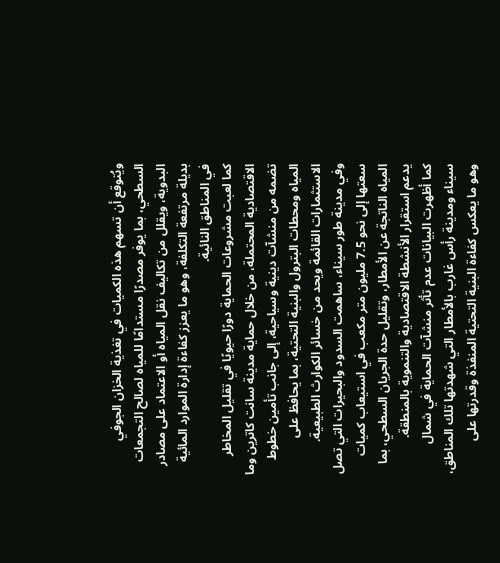ويُتوقع أن تسهم هذه الكميات في تغذية الخزان الجوفي السطحي، بما يوفر مصدرًا مستدامًا للمياه لصالح التجمعات البدوية، ويقلل من تكاليف نقل المياه أو الاعتماد على مصادر بديلة مرتفعة التكلفة، وهو ما يعزز كفاءة إدارة الموارد المائية في المناطق النائية.
كما لعبت مشروعات الحماية دورًا حيويًا في تقليل المخاطر الاقتصادية المحتملة، من خلال حماية مدينة سانت كاترين وما تضمه من منشآت دينية وسياحية، إلى جانب تأمين خطوط المياه ومحطات البترول والبنية التحتية، بما يحافظ على الاستثمارات القائمة ويحد من خسائر الكوارث الطبيعية.
وفي مدينة طور سيناء، ساهمت السدود والبحيرات التي تصل سعتها إلى نحو 7.5 مليون متر مكعب في استيعاب كميات المياه الناتجة عن الأمطار، وتقليل حدة الجريان السطحي، بما يدعم استقرار الأنشطة الاقتصادية والتنموية بالمنطقة.
كما أظهرت البيانات عدم تأثر منشآت الحماية في شمال سيناء ومدينة رأس غارب بالأمطار التي شهدتها تلك المناطق، وهو ما يعكس كفاءة البنية التحتية المنفذة وقدرتها على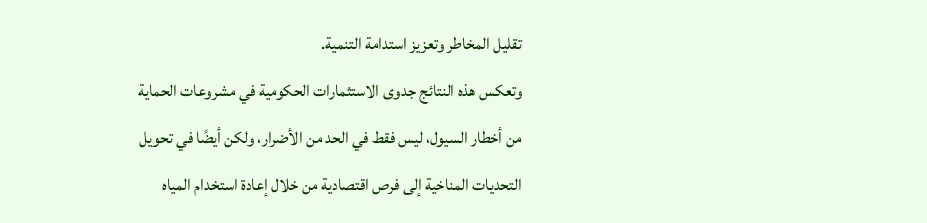تقليل المخاطر وتعزيز استدامة التنمية.
وتعكس هذه النتائج جدوى الاستثمارات الحكومية في مشروعات الحماية من أخطار السيول، ليس فقط في الحد من الأضرار، ولكن أيضًا في تحويل التحديات المناخية إلى فرص اقتصادية من خلال إعادة استخدام المياه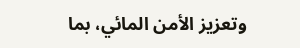وتعزيز الأمن المائي، بما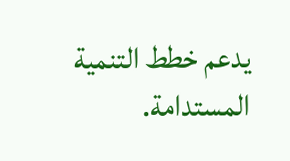يدعم خطط التنمية المستدامة.